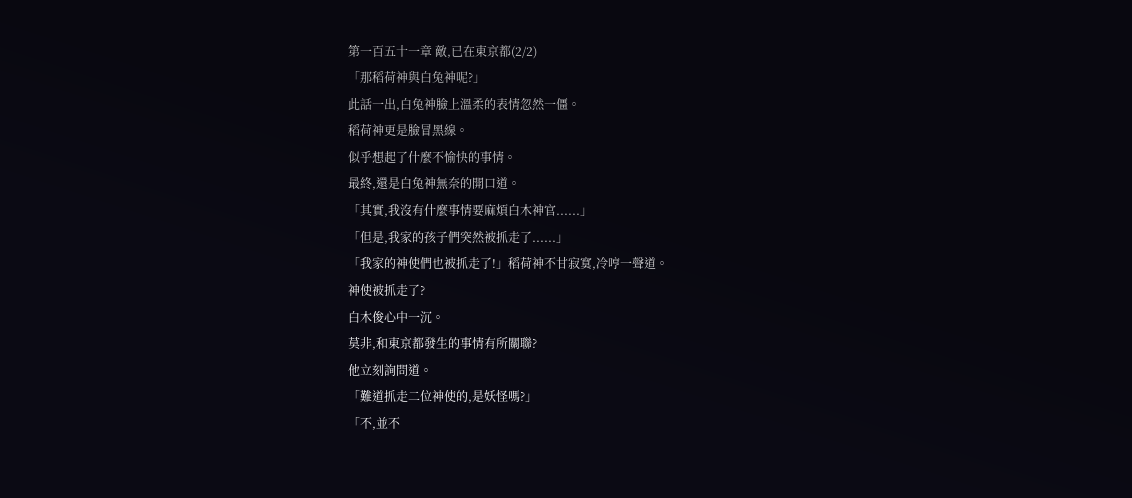第一百五十一章 敵,已在東京都(2/2)
「那稻荷神與白兔神呢?」
此話一出,白兔神臉上溫柔的表情忽然一僵。
稻荷神更是臉冒黑線。
似乎想起了什麼不愉快的事情。
最終,還是白兔神無奈的開口道。
「其實,我沒有什麼事情要麻煩白木神官......」
「但是,我家的孩子們突然被抓走了......」
「我家的神使們也被抓走了!」稻荷神不甘寂寞,冷哼一聲道。
神使被抓走了?
白木俊心中一沉。
莫非,和東京都發生的事情有所關聯?
他立刻詢問道。
「難道抓走二位神使的,是妖怪嗎?」
「不,並不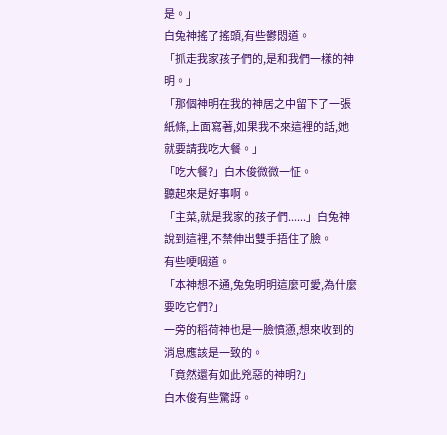是。」
白兔神搖了搖頭,有些鬱悶道。
「抓走我家孩子們的,是和我們一樣的神明。」
「那個神明在我的神居之中留下了一張紙條,上面寫著,如果我不來這裡的話,她就要請我吃大餐。」
「吃大餐?」白木俊微微一怔。
聽起來是好事啊。
「主菜,就是我家的孩子們......」白兔神說到這裡,不禁伸出雙手捂住了臉。
有些哽咽道。
「本神想不通,兔兔明明這麼可愛,為什麼要吃它們?」
一旁的稻荷神也是一臉憤懣,想來收到的消息應該是一致的。
「竟然還有如此兇惡的神明?」
白木俊有些驚訝。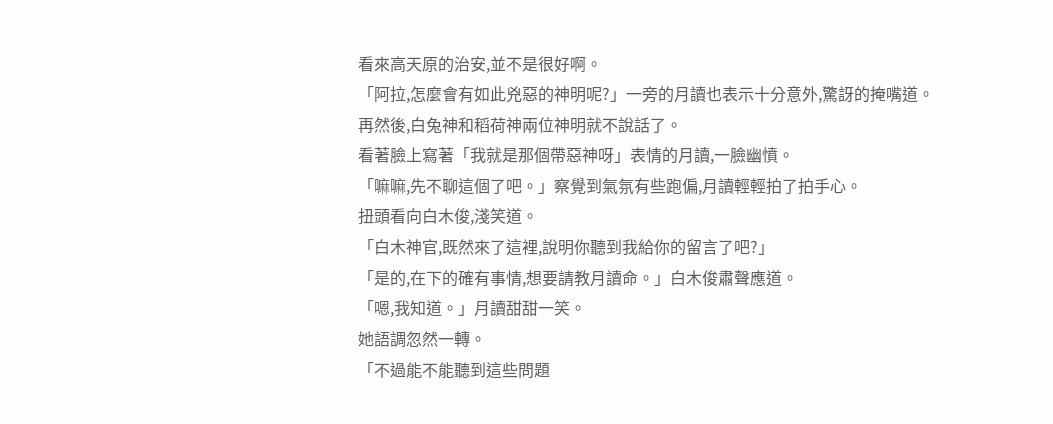看來高天原的治安,並不是很好啊。
「阿拉,怎麼會有如此兇惡的神明呢?」一旁的月讀也表示十分意外,驚訝的掩嘴道。
再然後,白兔神和稻荷神兩位神明就不說話了。
看著臉上寫著「我就是那個帶惡神呀」表情的月讀,一臉幽憤。
「嘛嘛,先不聊這個了吧。」察覺到氣氛有些跑偏,月讀輕輕拍了拍手心。
扭頭看向白木俊,淺笑道。
「白木神官,既然來了這裡,說明你聽到我給你的留言了吧?」
「是的,在下的確有事情,想要請教月讀命。」白木俊肅聲應道。
「嗯,我知道。」月讀甜甜一笑。
她語調忽然一轉。
「不過能不能聽到這些問題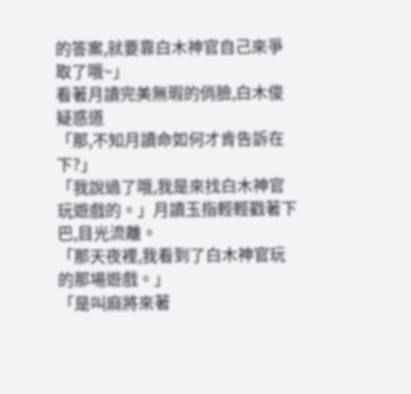的答案,就要靠白木神官自己來爭取了哦~」
看著月讀完美無瑕的俏臉,白木俊疑惑道
「那,不知月讀命如何才肯告訴在下?」
「我說過了哦,我是來找白木神官玩遊戲的。」月讀玉指輕輕戳著下巴,目光流離。
「那天夜裡,我看到了白木神官玩的那場遊戲。」
「是叫麻將來著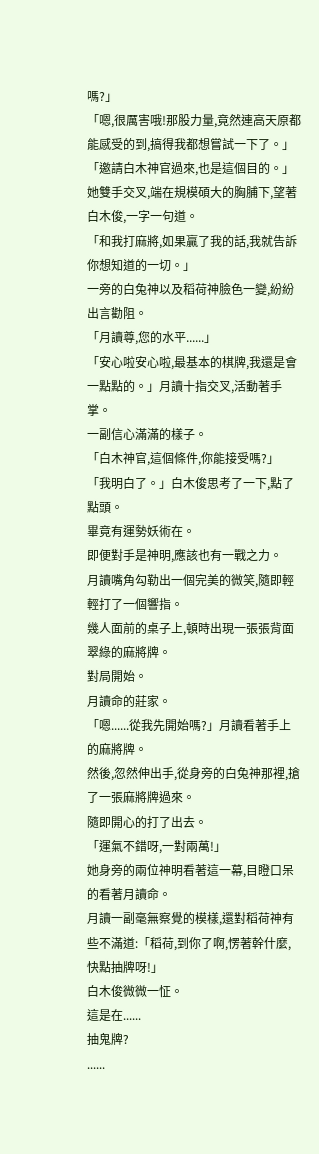嗎?」
「嗯,很厲害哦!那股力量,竟然連高天原都能感受的到,搞得我都想嘗試一下了。」
「邀請白木神官過來,也是這個目的。」
她雙手交叉,端在規模碩大的胸脯下,望著白木俊,一字一句道。
「和我打麻將,如果贏了我的話,我就告訴你想知道的一切。」
一旁的白兔神以及稻荷神臉色一變,紛紛出言勸阻。
「月讀尊,您的水平......」
「安心啦安心啦,最基本的棋牌,我還是會一點點的。」月讀十指交叉,活動著手掌。
一副信心滿滿的樣子。
「白木神官,這個條件,你能接受嗎?」
「我明白了。」白木俊思考了一下,點了點頭。
畢竟有運勢妖術在。
即便對手是神明,應該也有一戰之力。
月讀嘴角勾勒出一個完美的微笑,隨即輕輕打了一個響指。
幾人面前的桌子上,頓時出現一張張背面翠綠的麻將牌。
對局開始。
月讀命的莊家。
「嗯......從我先開始嗎?」月讀看著手上的麻將牌。
然後,忽然伸出手,從身旁的白兔神那裡,搶了一張麻將牌過來。
隨即開心的打了出去。
「運氣不錯呀,一對兩萬!」
她身旁的兩位神明看著這一幕,目瞪口呆的看著月讀命。
月讀一副毫無察覺的模樣,還對稻荷神有些不滿道:「稻荷,到你了啊,愣著幹什麼,快點抽牌呀!」
白木俊微微一怔。
這是在......
抽鬼牌?
......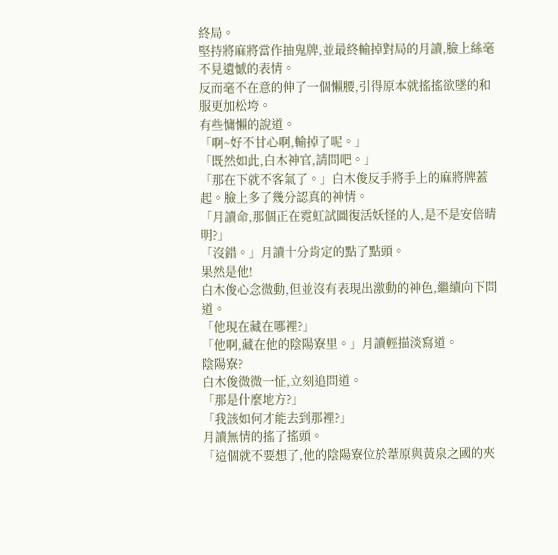終局。
堅持將麻將當作抽鬼牌,並最終輸掉對局的月讀,臉上絲毫不見遺憾的表情。
反而毫不在意的伸了一個懶腰,引得原本就搖搖欲墜的和服更加松垮。
有些慵懶的說道。
「啊~好不甘心啊,輸掉了呢。」
「既然如此,白木神官,請問吧。」
「那在下就不客氣了。」白木俊反手將手上的麻將牌蓋起。臉上多了幾分認真的神情。
「月讀命,那個正在霓虹試圖復活妖怪的人,是不是安倍晴明?」
「沒錯。」月讀十分肯定的點了點頭。
果然是他!
白木俊心念微動,但並沒有表現出激動的神色,繼續向下問道。
「他現在藏在哪裡?」
「他啊,藏在他的陰陽寮里。」月讀輕描淡寫道。
陰陽寮?
白木俊微微一怔,立刻追問道。
「那是什麼地方?」
「我該如何才能去到那裡?」
月讀無情的搖了搖頭。
「這個就不要想了,他的陰陽寮位於葦原與黃泉之國的夾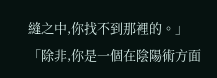縫之中,你找不到那裡的。」
「除非,你是一個在陰陽術方面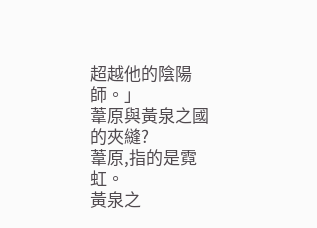超越他的陰陽師。」
葦原與黃泉之國的夾縫?
葦原,指的是霓虹。
黃泉之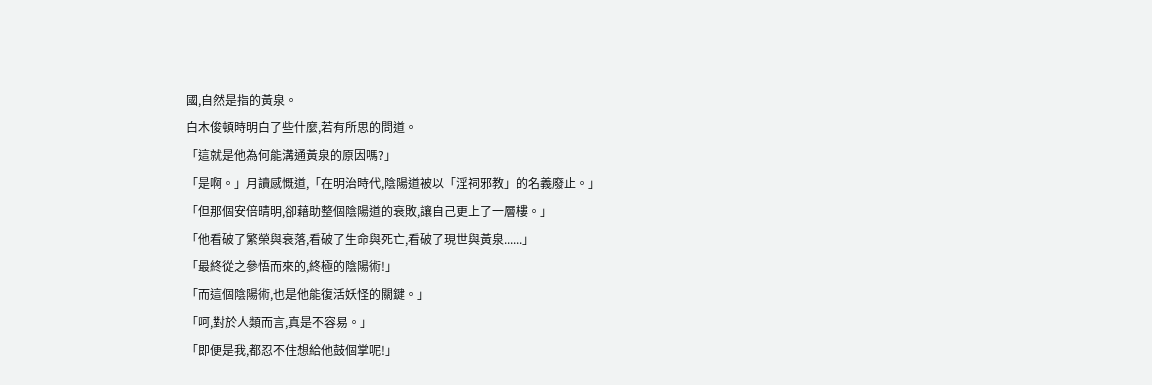國,自然是指的黃泉。
白木俊頓時明白了些什麼,若有所思的問道。
「這就是他為何能溝通黃泉的原因嗎?」
「是啊。」月讀感慨道,「在明治時代,陰陽道被以「淫祠邪教」的名義廢止。」
「但那個安倍晴明,卻藉助整個陰陽道的衰敗,讓自己更上了一層樓。」
「他看破了繁榮與衰落,看破了生命與死亡,看破了現世與黃泉......」
「最終從之參悟而來的,終極的陰陽術!」
「而這個陰陽術,也是他能復活妖怪的關鍵。」
「呵,對於人類而言,真是不容易。」
「即便是我,都忍不住想給他鼓個掌呢!」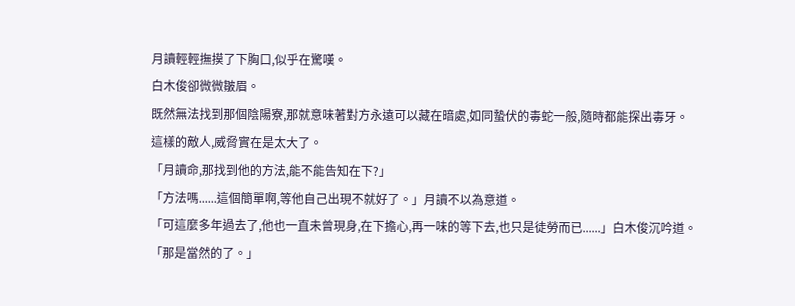月讀輕輕撫摸了下胸口,似乎在驚嘆。
白木俊卻微微皺眉。
既然無法找到那個陰陽寮,那就意味著對方永遠可以藏在暗處,如同蟄伏的毒蛇一般,隨時都能探出毒牙。
這樣的敵人,威脅實在是太大了。
「月讀命,那找到他的方法,能不能告知在下?」
「方法嗎......這個簡單啊,等他自己出現不就好了。」月讀不以為意道。
「可這麼多年過去了,他也一直未曾現身,在下擔心,再一味的等下去,也只是徒勞而已......」白木俊沉吟道。
「那是當然的了。」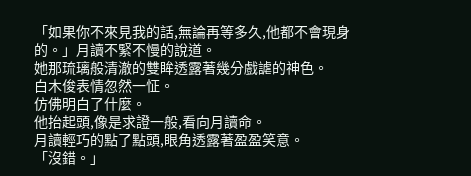「如果你不來見我的話,無論再等多久,他都不會現身的。」月讀不緊不慢的說道。
她那琉璃般清澈的雙眸透露著幾分戲謔的神色。
白木俊表情忽然一怔。
仿佛明白了什麼。
他抬起頭,像是求證一般,看向月讀命。
月讀輕巧的點了點頭,眼角透露著盈盈笑意。
「沒錯。」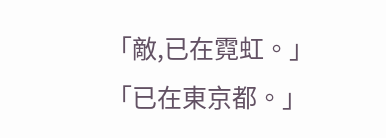「敵,已在霓虹。」
「已在東京都。」